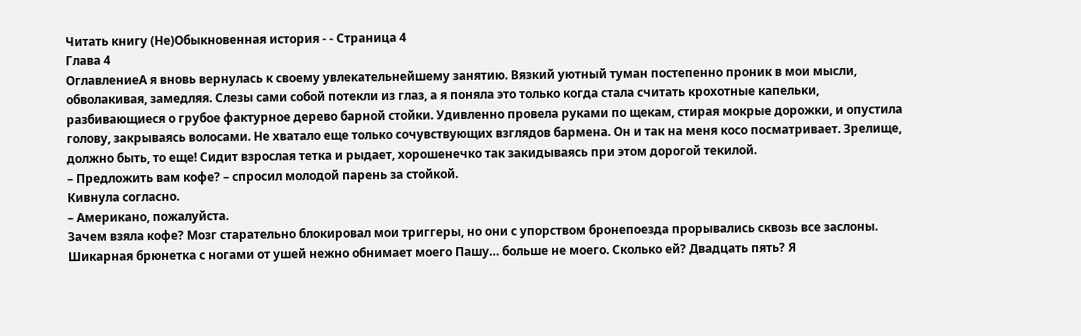Читать книгу (Не)Обыкновенная история - - Страница 4
Глава 4
ОглавлениеА я вновь вернулась к своему увлекательнейшему занятию. Вязкий уютный туман постепенно проник в мои мысли, обволакивая, замедляя. Слезы сами собой потекли из глаз, а я поняла это только когда стала считать крохотные капельки, разбивающиеся о грубое фактурное дерево барной стойки. Удивленно провела руками по щекам, стирая мокрые дорожки, и опустила голову, закрываясь волосами. Не хватало еще только сочувствующих взглядов бармена. Он и так на меня косо посматривает. Зрелище, должно быть, то еще! Сидит взрослая тетка и рыдает, хорошенечко так закидываясь при этом дорогой текилой.
– Предложить вам кофе? – спросил молодой парень за стойкой.
Кивнула согласно.
– Американо, пожалуйста.
Зачем взяла кофе? Мозг старательно блокировал мои триггеры, но они с упорством бронепоезда прорывались сквозь все заслоны. Шикарная брюнетка с ногами от ушей нежно обнимает моего Пашу… больше не моего. Сколько ей? Двадцать пять? Я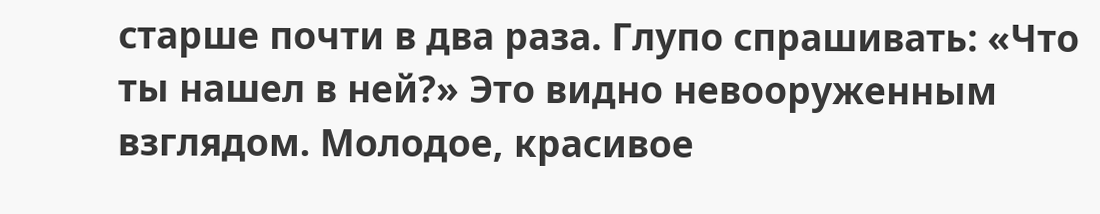старше почти в два раза. Глупо спрашивать: «Что ты нашел в ней?» Это видно невооруженным взглядом. Молодое, красивое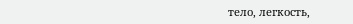тело, легкость,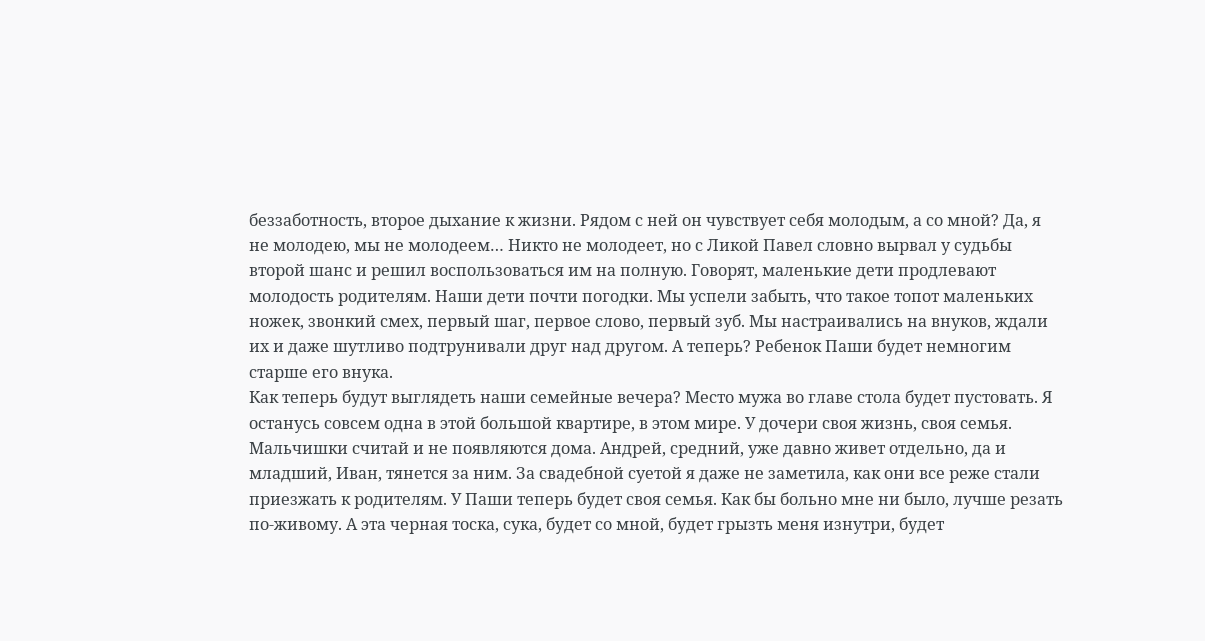беззаботность, второе дыхание к жизни. Рядом с ней он чувствует себя молодым, а со мной? Да, я не молодею, мы не молодеем… Никто не молодеет, но с Ликой Павел словно вырвал у судьбы второй шанс и решил воспользоваться им на полную. Говорят, маленькие дети продлевают молодость родителям. Наши дети почти погодки. Мы успели забыть, что такое топот маленьких ножек, звонкий смех, первый шаг, первое слово, первый зуб. Мы настраивались на внуков, ждали их и даже шутливо подтрунивали друг над другом. А теперь? Ребенок Паши будет немногим старше его внука.
Как теперь будут выглядеть наши семейные вечера? Место мужа во главе стола будет пустовать. Я останусь совсем одна в этой большой квартире, в этом мире. У дочери своя жизнь, своя семья. Мальчишки считай и не появляются дома. Андрей, средний, уже давно живет отдельно, да и младший, Иван, тянется за ним. За свадебной суетой я даже не заметила, как они все реже стали приезжать к родителям. У Паши теперь будет своя семья. Как бы больно мне ни было, лучше резать по-живому. А эта черная тоска, сука, будет со мной, будет грызть меня изнутри, будет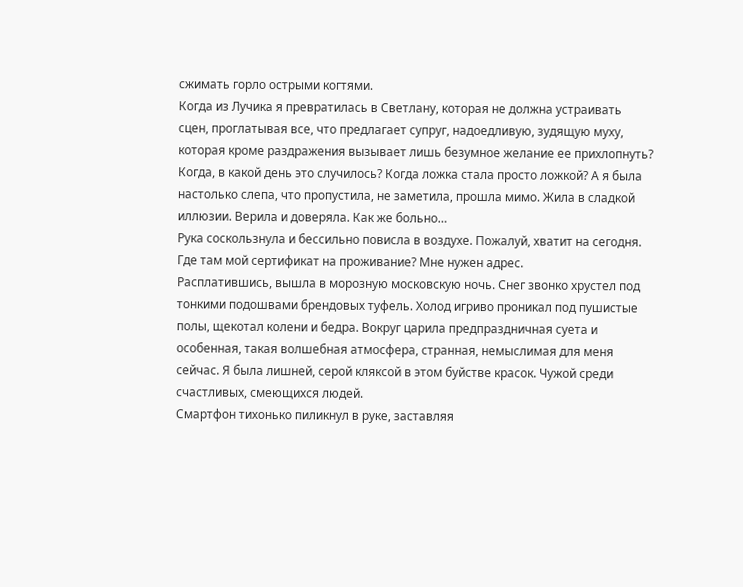сжимать горло острыми когтями.
Когда из Лучика я превратилась в Светлану, которая не должна устраивать сцен, проглатывая все, что предлагает супруг, надоедливую, зудящую муху, которая кроме раздражения вызывает лишь безумное желание ее прихлопнуть? Когда, в какой день это случилось? Когда ложка стала просто ложкой? А я была настолько слепа, что пропустила, не заметила, прошла мимо. Жила в сладкой иллюзии. Верила и доверяла. Как же больно…
Рука соскользнула и бессильно повисла в воздухе. Пожалуй, хватит на сегодня. Где там мой сертификат на проживание? Мне нужен адрес.
Расплатившись, вышла в морозную московскую ночь. Снег звонко хрустел под тонкими подошвами брендовых туфель. Холод игриво проникал под пушистые полы, щекотал колени и бедра. Вокруг царила предпраздничная суета и особенная, такая волшебная атмосфера, странная, немыслимая для меня сейчас. Я была лишней, серой кляксой в этом буйстве красок. Чужой среди счастливых, смеющихся людей.
Смартфон тихонько пиликнул в руке, заставляя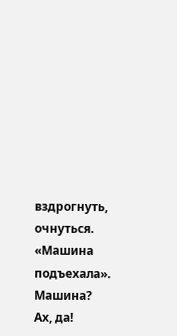вздрогнуть, очнуться. «Машина подъехала». Машина? Ах, да!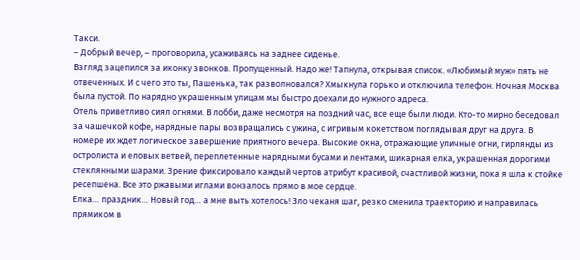Такси.
– Добрый вечер, – проговорила, усаживаясь на заднее сиденье.
Взгляд зацепился за иконку звонков. Пропущенный. Надо же! Тапнула, открывая список. «Любимый муж» пять не отвеченных. И с чего это ты, Пашенька, так разволновался? Хмыкнула горько и отключила телефон. Ночная Москва была пустой. По нарядно украшенным улицам мы быстро доехали до нужного адреса.
Отель приветливо сиял огнями. В лобби, даже несмотря на поздний час, все еще были люди. Кто-то мирно беседовал за чашечкой кофе, нарядные пары возвращались с ужина, с игривым кокетством поглядывая друг на друга. В номере их ждет логическое завершение приятного вечера. Высокие окна, отражающие уличные огни, гирлянды из остролиста и еловых ветвей, переплетенные нарядными бусами и лентами, шикарная елка, украшенная дорогими стеклянными шарами. Зрение фиксировало каждый чертов атрибут красивой, счастливой жизни, пока я шла к стойке ресепшена. Все это ржавыми иглами вонзалось прямо в мое сердце.
Елка… праздник… Новый год… а мне выть хотелось! Зло чеканя шаг, резко сменила траекторию и направилась прямиком в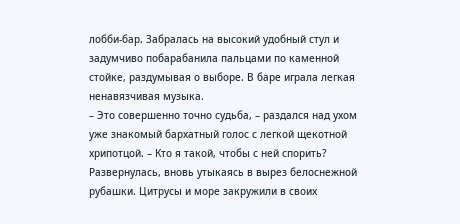лобби-бар. Забралась на высокий удобный стул и задумчиво побарабанила пальцами по каменной стойке, раздумывая о выборе. В баре играла легкая ненавязчивая музыка.
– Это совершенно точно судьба, – раздался над ухом уже знакомый бархатный голос с легкой щекотной хрипотцой. – Кто я такой, чтобы с ней спорить?
Развернулась, вновь утыкаясь в вырез белоснежной рубашки. Цитрусы и море закружили в своих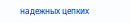надежных цепких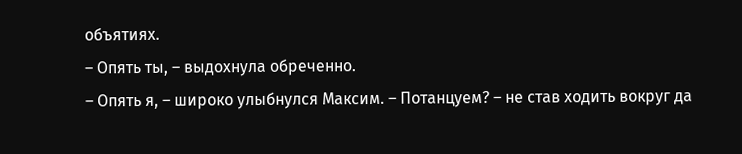объятиях.
– Опять ты, – выдохнула обреченно.
– Опять я, – широко улыбнулся Максим. – Потанцуем? – не став ходить вокруг да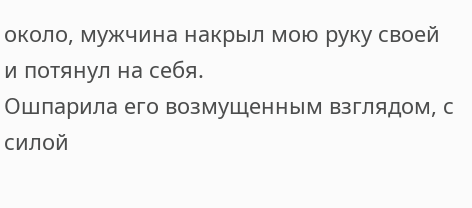около, мужчина накрыл мою руку своей и потянул на себя.
Ошпарила его возмущенным взглядом, с силой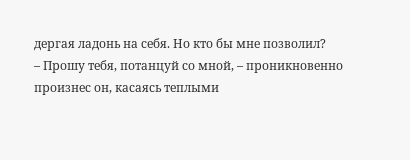дергая ладонь на себя. Но кто бы мне позволил?
– Прошу тебя, потанцуй со мной, – проникновенно произнес он, касаясь теплыми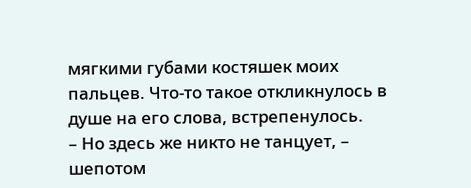мягкими губами костяшек моих пальцев. Что-то такое откликнулось в душе на его слова, встрепенулось.
– Но здесь же никто не танцует, – шепотом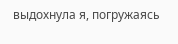выдохнула я, погружаясь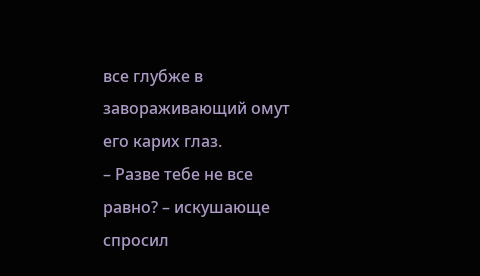все глубже в завораживающий омут его карих глаз.
– Разве тебе не все равно? – искушающе спросил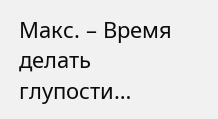Макс. – Время делать глупости…